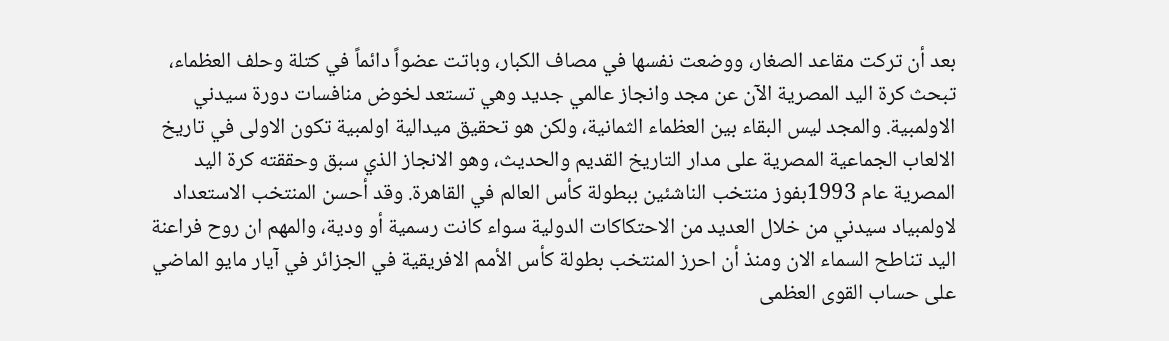بعد أن تركت مقاعد الصغار، ووضعت نفسها في مصاف الكبار، وباتت عضواً دائماً في كتلة وحلف العظماء، تبحث كرة اليد المصرية الآن عن مجد وانجاز عالمي جديد وهي تستعد لخوض منافسات دورة سيدني الاولمبية. والمجد ليس البقاء بين العظماء الثمانية، ولكن هو تحقيق ميدالية اولمبية تكون الاولى في تاريخ الالعاب الجماعية المصرية على مدار التاريخ القديم والحديث، وهو الانجاز الذي سبق وحققته كرة اليد المصرية عام 1993بفوز منتخب الناشئين ببطولة كأس العالم في القاهرة. وقد أحسن المنتخب الاستعداد لاولمبياد سيدني من خلال العديد من الاحتكاكات الدولية سواء كانت رسمية أو ودية، والمهم ان روح فراعنة اليد تناطح السماء الان ومنذ أن احرز المنتخب بطولة كأس الأمم الافريقية في الجزائر في آيار مايو الماضي على حساب القوى العظمى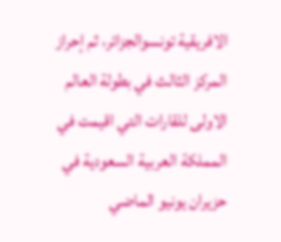الافريقية تونسوالجزائر، ثم إحراز المركز الثالث في بطولة العالم الاولى للقارات التي اقيمت في المملكة العربية السعودية في حزيران يونيو الماضي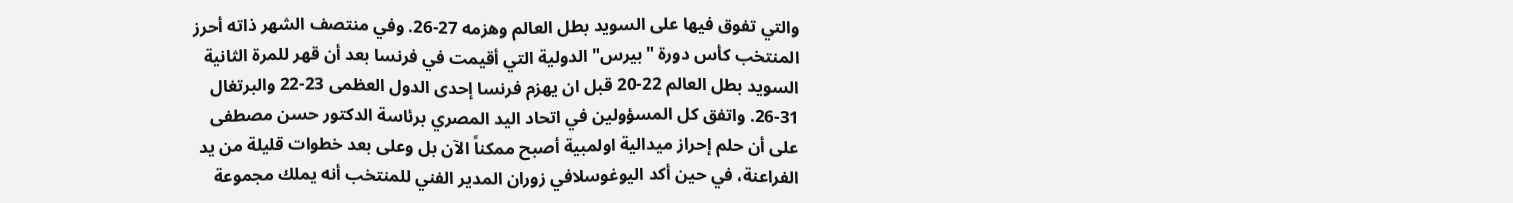والتي تفوق فيها على السويد بطل العالم وهزمه 27-26. وفي منتصف الشهر ذاته أحرز المنتخب كأس دورة "بيرس" الدولية التي أقيمت في فرنسا بعد أن قهر للمرة الثانية السويد بطل العالم 22-20 قبل ان يهزم فرنسا إحدى الدول العظمى 23-22 والبرتغال 31-26. واتفق كل المسؤولين في اتحاد اليد المصري برئاسة الدكتور حسن مصطفى على أن حلم إحراز ميدالية اولمبية أصبح ممكناً الآن بل وعلى بعد خطوات قليلة من يد الفراعنة، في حين أكد اليوغوسلافي زوران المدير الفني للمنتخب أنه يملك مجموعة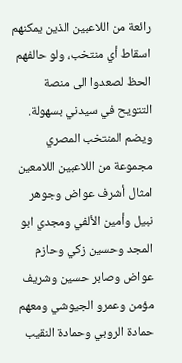رائعة من اللاعبين الذين يمكنهم اسقاط أي منتخب، ولو حالفهم الحظ لصعدوا الى منصة التتويح في سيدني بسهولة. ويضم المنتخب المصري مجموعة من اللاعبين اللامعين امثال أشرف عواض وجوهر نبيل وأمين الألفي ومجدي ابو المجد وحسين زكي وحازم عواض وصابر حسين وشريف مؤمن وعمرو الجيوشي ومعهم حمادة الروبي وحمادة النقيب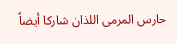حارس المرمى اللذان شاركا أيضاً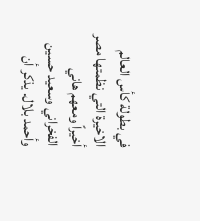في بطولة كأس العالم الاخيرة التي نظمتها مصر أخيراً ومعهم هاني الفخراني وسعيد حسين وأحمد بلال. يذكر أن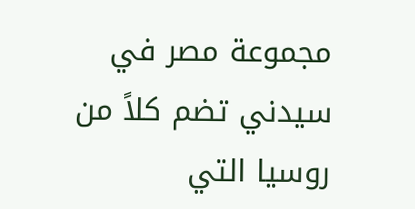مجموعة مصر في سيدني تضم كلاً من روسيا التي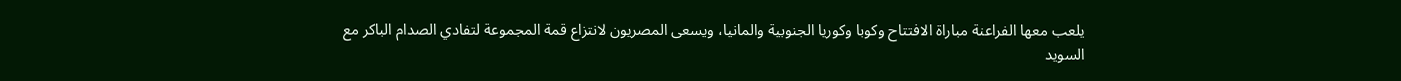يلعب معها الفراعنة مباراة الافتتاح وكوبا وكوريا الجنوبية والمانيا، ويسعى المصريون لانتزاع قمة المجموعة لتفادي الصدام الباكر مع السويد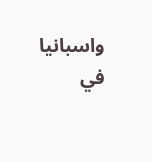واسبانيا في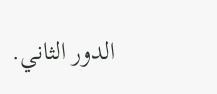الدور الثاني.